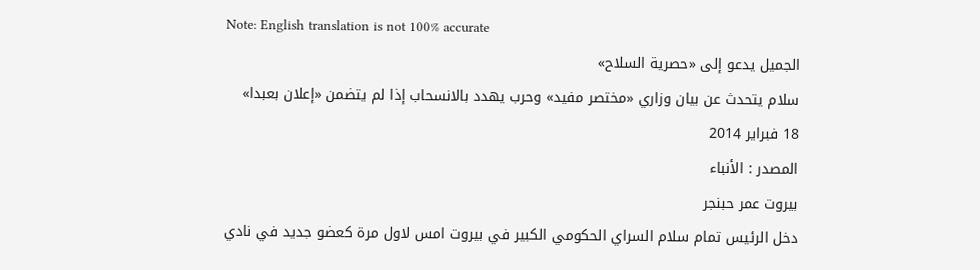Note: English translation is not 100% accurate
الجميل يدعو إلى «حصرية السلاح»
سلام يتحدث عن بيان وزاري «مختصر مفيد» وحرب يهدد بالانسحاب إذا لم يتضمن «إعلان بعبدا»
18 فبراير 2014
المصدر : الأنباء
بيروت عمر حبنجر
دخل الرئيس تمام سلام السراي الحكومي الكبير في بيروت امس لاول مرة كعضو جديد في نادي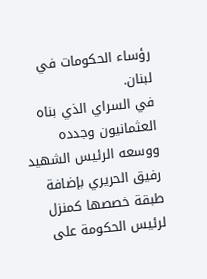رؤساء الحكومات في لبنان.
في السراي الذي بناه العثمانيون وجدده ووسعه الرئيس الشهيد رفيق الحريري بإضافة طبقة خصصها كمنزل لرئيس الحكومة على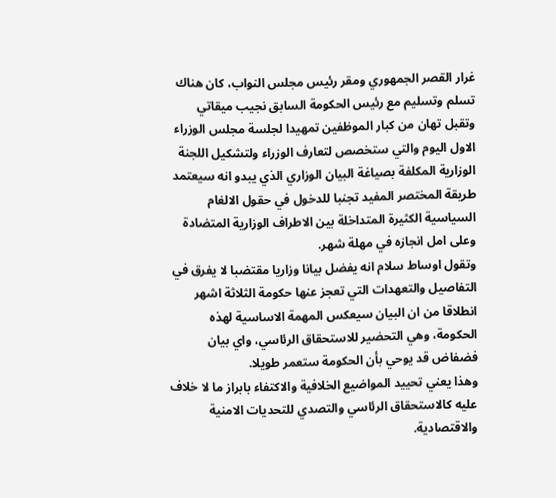غرار القصر الجمهوري ومقر رئيس مجلس النواب، كان هناك تسلم وتسليم مع رئيس الحكومة السابق نجيب ميقاتي وتقبل تهان من كبار الموظفين تمهيدا لجلسة مجلس الوزراء الاول اليوم والتي ستخصص لتعارف الوزراء ولتشكيل اللجنة الوزارية المكلفة بصياغة البيان الوزاري الذي يبدو انه سيعتمد طريقة المختصر المفيد تجنبا للدخول في حقول الالغام السياسية الكثيرة المتداخلة بين الاطراف الوزارية المتضادة وعلى امل انجازه في مهلة شهر.
وتقول اوساط سلام انه يفضل بيانا وزاريا مقتضبا لا يفرق في التفاصيل والتعهدات التي تعجز عنها حكومة الثلاثة اشهر انطلاقا من ان البيان سيعكس المهمة الاساسية لهذه الحكومة، وهي التحضير للاستحقاق الرئاسي، واي بيان فضفاض قد يوحي بأن الحكومة ستعمر طويلا.
وهذا يعني تحييد المواضيع الخلافية والاكتفاء بابراز ما لا خلاف عليه كالاستحقاق الرئاسي والتصدي للتحديات الامنية والاقتصادية.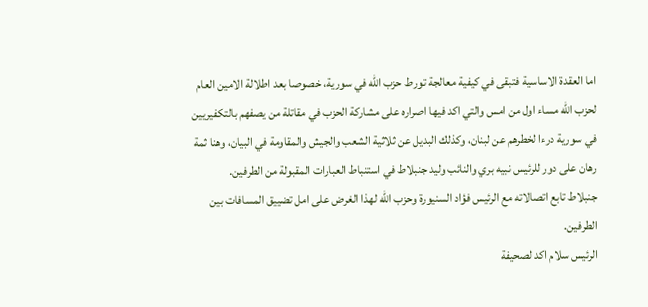اما العقدة الاساسية فتبقى في كيفية معالجة تورط حزب الله في سورية، خصوصا بعد اطلالة الامين العام لحزب الله مساء اول من امس والتي اكد فيها اصراره على مشاركة الحزب في مقاتلة من يصفهم بالتكفيريين في سورية درءا لخطرهم عن لبنان، وكذلك البديل عن ثلاثية الشعب والجيش والمقاومة في البيان، وهنا ثمة رهان على دور للرئيس نبيه بري والنائب وليد جنبلاط في استنباط العبارات المقبولة من الطرفين.
جنبلاط تابع اتصالاته مع الرئيس فؤاد السنيورة وحزب الله لهذا الغرض على امل تضييق المسافات بين الطرفين.
الرئيس سلام اكد لصحيفة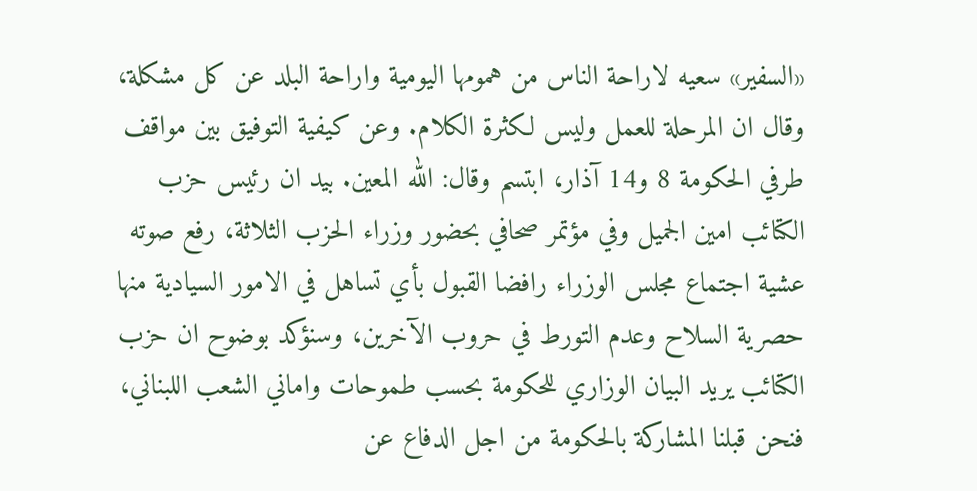«السفير» سعيه لاراحة الناس من همومها اليومية واراحة البلد عن كل مشكلة، وقال ان المرحلة للعمل وليس لكثرة الكلام. وعن كيفية التوفيق بين مواقف طرفي الحكومة 8 و14 آذار، ابتسم وقال: الله المعين. بيد ان رئيس حزب الكتائب امين الجميل وفي مؤتمر صحافي بحضور وزراء الحزب الثلاثة، رفع صوته عشية اجتماع مجلس الوزراء رافضا القبول بأي تساهل في الامور السيادية منها حصرية السلاح وعدم التورط في حروب الآخرين، وسنؤكد بوضوح ان حزب الكتائب يريد البيان الوزاري للحكومة بحسب طموحات واماني الشعب اللبناني، فنحن قبلنا المشاركة بالحكومة من اجل الدفاع عن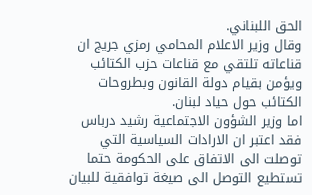الحق اللبناني.
وقال وزير الاعلام المحامي رمزي جريج ان قناعاته تلتقي مع قناعات حزب الكتائب ويؤمن بقيام دولة القانون وبطروحات الكتائب حول حياد لبنان.
اما وزير الشؤون الاجتماعية رشيد درباس فقد اعتبر ان الارادات السياسية التي توصلت الى الاتفاق على الحكومة حتما تستطيع التوصل الى صيغة توافقية للبيان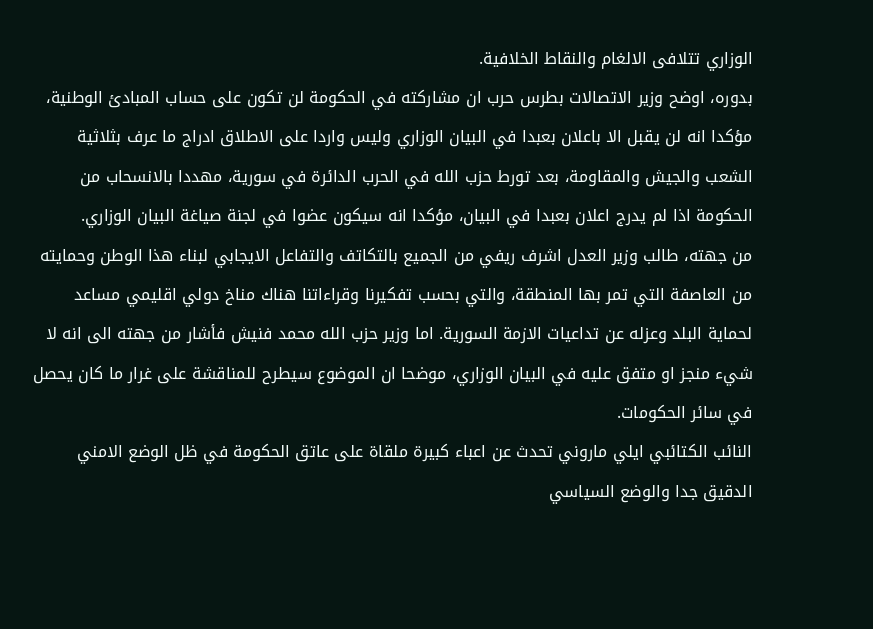الوزاري تتلافى الالغام والنقاط الخلافية.
بدوره، اوضح وزير الاتصالات بطرس حرب ان مشاركته في الحكومة لن تكون على حساب المبادئ الوطنية، مؤكدا انه لن يقبل الا باعلان بعبدا في البيان الوزاري وليس واردا على الاطلاق ادراج ما عرف بثلاثية الشعب والجيش والمقاومة، بعد تورط حزب الله في الحرب الدائرة في سورية، مهددا بالانسحاب من الحكومة اذا لم يدرج اعلان بعبدا في البيان، مؤكدا انه سيكون عضوا في لجنة صياغة البيان الوزاري.
من جهته، طالب وزير العدل اشرف ريفي من الجميع بالتكاتف والتفاعل الايجابي لبناء هذا الوطن وحمايته من العاصفة التي تمر بها المنطقة، والتي بحسب تفكيرنا وقراءاتنا هناك مناخ دولي اقليمي مساعد لحماية البلد وعزله عن تداعيات الازمة السورية. اما وزير حزب الله محمد فنيش فأشار من جهته الى انه لا شيء منجز او متفق عليه في البيان الوزاري، موضحا ان الموضوع سيطرح للمناقشة على غرار ما كان يحصل في سائر الحكومات.
النائب الكتائبي ايلي ماروني تحدث عن اعباء كبيرة ملقاة على عاتق الحكومة في ظل الوضع الامني الدقيق جدا والوضع السياسي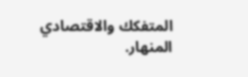المتفكك والاقتصادي المنهار.